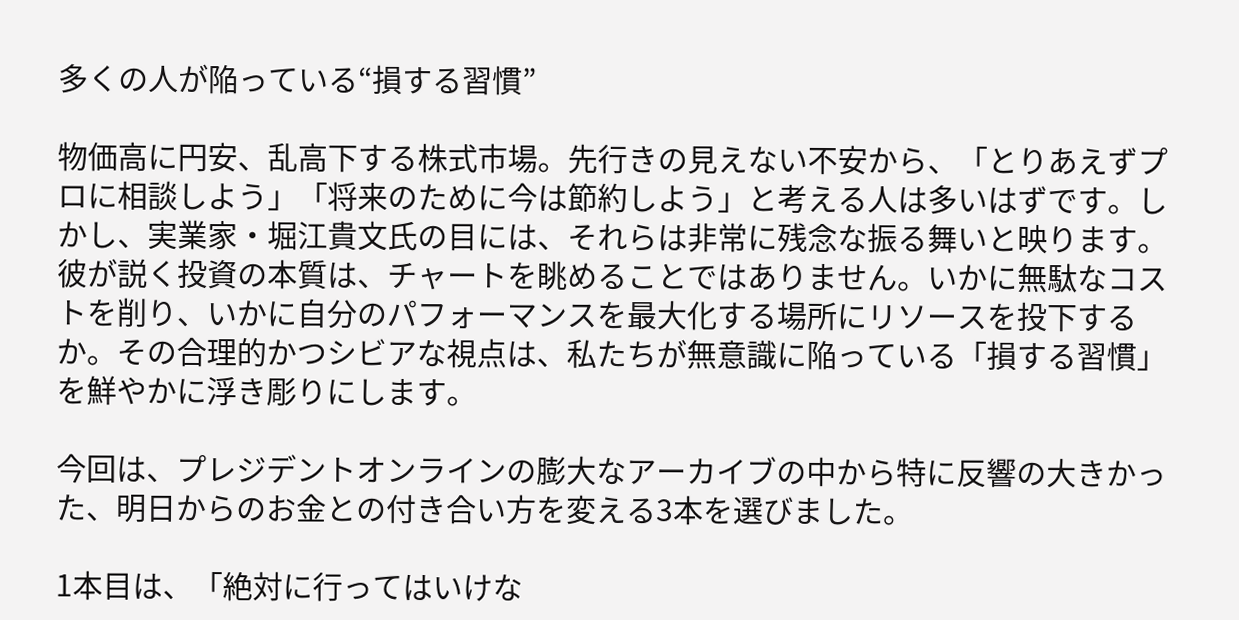多くの人が陥っている“損する習慣”

物価高に円安、乱高下する株式市場。先行きの見えない不安から、「とりあえずプロに相談しよう」「将来のために今は節約しよう」と考える人は多いはずです。しかし、実業家・堀江貴文氏の目には、それらは非常に残念な振る舞いと映ります。 彼が説く投資の本質は、チャートを眺めることではありません。いかに無駄なコストを削り、いかに自分のパフォーマンスを最大化する場所にリソースを投下するか。その合理的かつシビアな視点は、私たちが無意識に陥っている「損する習慣」を鮮やかに浮き彫りにします。

今回は、プレジデントオンラインの膨大なアーカイブの中から特に反響の大きかった、明日からのお金との付き合い方を変える3本を選びました。

1本目は、「絶対に行ってはいけな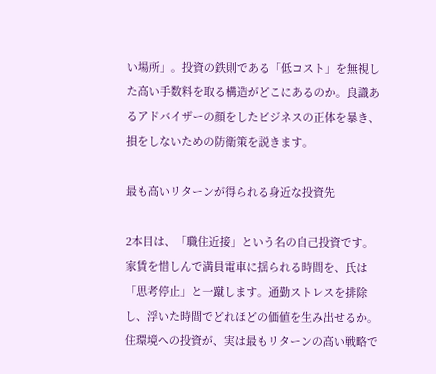い場所」。投資の鉄則である「低コスト」を無視した高い手数料を取る構造がどこにあるのか。良識あるアドバイザーの顔をしたビジネスの正体を暴き、損をしないための防衛策を説きます。

最も高いリターンが得られる身近な投資先

2本目は、「職住近接」という名の自己投資です。家賃を惜しんで満員電車に揺られる時間を、氏は「思考停止」と一蹴します。通勤ストレスを排除し、浮いた時間でどれほどの価値を生み出せるか。住環境への投資が、実は最もリターンの高い戦略で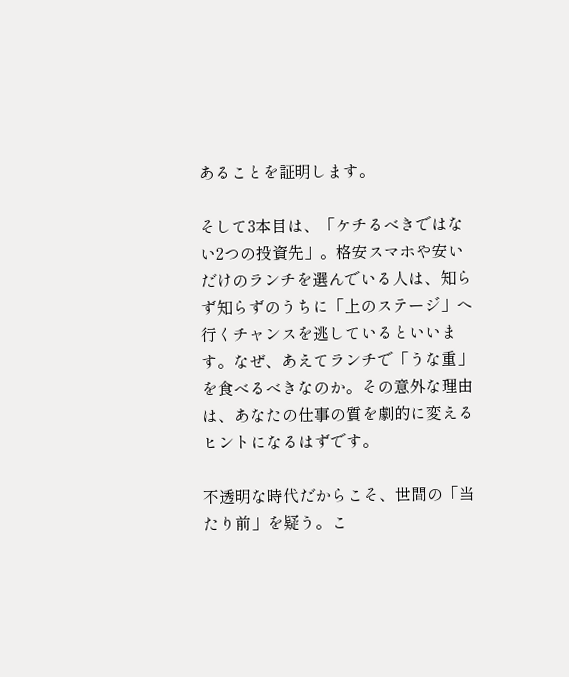あることを証明します。

そして3本目は、「ケチるべきではない2つの投資先」。格安スマホや安いだけのランチを選んでいる人は、知らず知らずのうちに「上のステージ」へ行くチャンスを逃しているといいます。なぜ、あえてランチで「うな重」を食べるべきなのか。その意外な理由は、あなたの仕事の質を劇的に変えるヒントになるはずです。

不透明な時代だからこそ、世間の「当たり前」を疑う。こ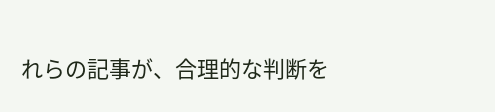れらの記事が、合理的な判断を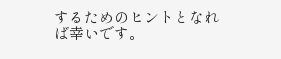するためのヒントとなれば幸いです。